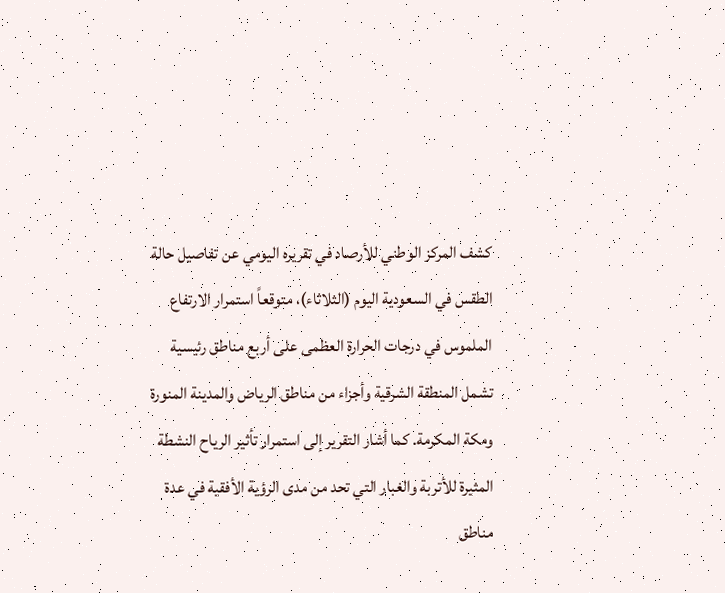كشف المركز الوطني للأرصاد في تقريره اليومي عن تفاصيل حالة الطقس في السعودية اليوم (الثلاثاء)، متوقعاً استمرار الارتفاع الملموس في درجات الحرارة العظمى على أربع مناطق رئيسية تشمل المنطقة الشرقية وأجزاء من مناطق الرياض والمدينة المنورة ومكة المكرمة. كما أشار التقرير إلى استمرار تأثير الرياح النشطة المثيرة للأتربة والغبار التي تحد من مدى الرؤية الأفقية في عدة مناطق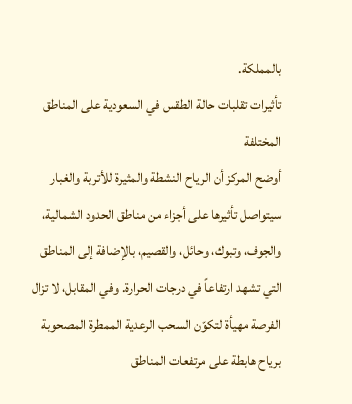بالمملكة.
تأثيرات تقلبات حالة الطقس في السعودية على المناطق المختلفة
أوضح المركز أن الرياح النشطة والمثيرة للأتربة والغبار سيتواصل تأثيرها على أجزاء من مناطق الحدود الشمالية، والجوف، وتبوك، وحائل، والقصيم، بالإضافة إلى المناطق التي تشهد ارتفاعاً في درجات الحرارة. وفي المقابل، لا تزال الفرصة مهيأة لتكوّن السحب الرعدية الممطرة المصحوبة برياح هابطة على مرتفعات المناطق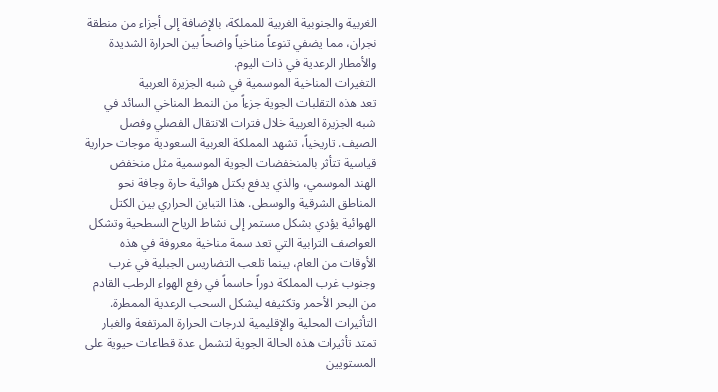الغربية والجنوبية الغربية للمملكة، بالإضافة إلى أجزاء من منطقة نجران، مما يضفي تنوعاً مناخياً واضحاً بين الحرارة الشديدة والأمطار الرعدية في ذات اليوم.
التغيرات المناخية الموسمية في شبه الجزيرة العربية
تعد هذه التقلبات الجوية جزءاً من النمط المناخي السائد في شبه الجزيرة العربية خلال فترات الانتقال الفصلي وفصل الصيف. تاريخياً، تشهد المملكة العربية السعودية موجات حرارية قياسية تتأثر بالمنخفضات الجوية الموسمية مثل منخفض الهند الموسمي، والذي يدفع بكتل هوائية حارة وجافة نحو المناطق الشرقية والوسطى. هذا التباين الحراري بين الكتل الهوائية يؤدي بشكل مستمر إلى نشاط الرياح السطحية وتشكل العواصف الترابية التي تعد سمة مناخية معروفة في هذه الأوقات من العام، بينما تلعب التضاريس الجبلية في غرب وجنوب غرب المملكة دوراً حاسماً في رفع الهواء الرطب القادم من البحر الأحمر وتكثيفه ليشكل السحب الرعدية الممطرة.
التأثيرات المحلية والإقليمية لدرجات الحرارة المرتفعة والغبار
تمتد تأثيرات هذه الحالة الجوية لتشمل عدة قطاعات حيوية على المستويين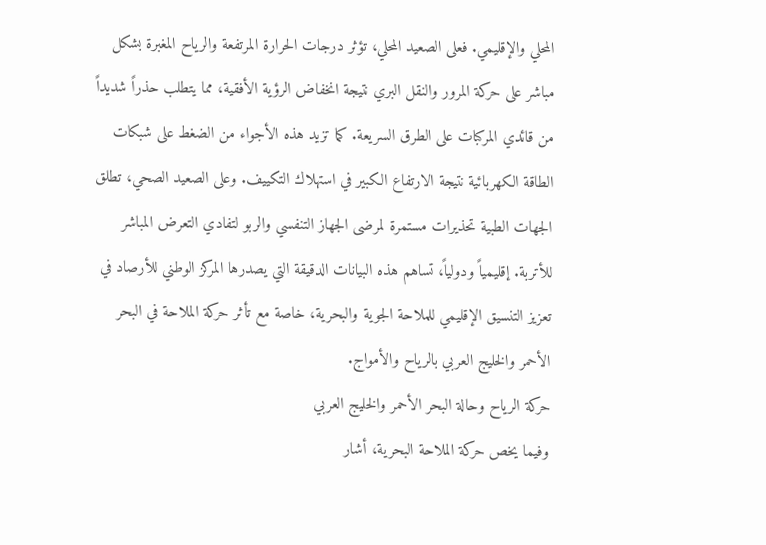المحلي والإقليمي. فعلى الصعيد المحلي، تؤثر درجات الحرارة المرتفعة والرياح المغبرة بشكل مباشر على حركة المرور والنقل البري نتيجة انخفاض الرؤية الأفقية، مما يتطلب حذراً شديداً من قائدي المركبات على الطرق السريعة. كما تزيد هذه الأجواء من الضغط على شبكات الطاقة الكهربائية نتيجة الارتفاع الكبير في استهلاك التكييف. وعلى الصعيد الصحي، تطلق الجهات الطبية تحذيرات مستمرة لمرضى الجهاز التنفسي والربو لتفادي التعرض المباشر للأتربة. إقليمياً ودولياً، تساهم هذه البيانات الدقيقة التي يصدرها المركز الوطني للأرصاد في تعزيز التنسيق الإقليمي للملاحة الجوية والبحرية، خاصة مع تأثر حركة الملاحة في البحر الأحمر والخليج العربي بالرياح والأمواج.
حركة الرياح وحالة البحر الأحمر والخليج العربي
وفيما يخص حركة الملاحة البحرية، أشار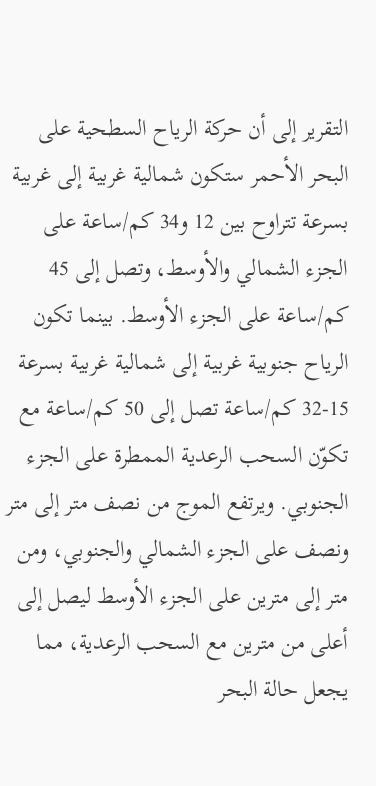التقرير إلى أن حركة الرياح السطحية على البحر الأحمر ستكون شمالية غربية إلى غربية بسرعة تتراوح بين 12 و34 كم/ساعة على الجزء الشمالي والأوسط، وتصل إلى 45 كم/ساعة على الجزء الأوسط. بينما تكون الرياح جنوبية غربية إلى شمالية غربية بسرعة 15-32 كم/ساعة تصل إلى 50 كم/ساعة مع تكوّن السحب الرعدية الممطرة على الجزء الجنوبي. ويرتفع الموج من نصف متر إلى متر ونصف على الجزء الشمالي والجنوبي، ومن متر إلى مترين على الجزء الأوسط ليصل إلى أعلى من مترين مع السحب الرعدية، مما يجعل حالة البحر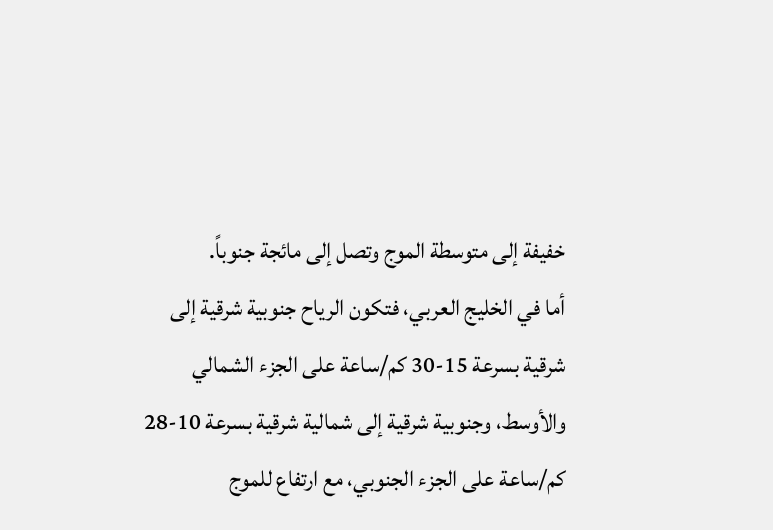خفيفة إلى متوسطة الموج وتصل إلى مائجة جنوباً.
أما في الخليج العربي، فتكون الرياح جنوبية شرقية إلى شرقية بسرعة 15-30 كم/ساعة على الجزء الشمالي والأوسط، وجنوبية شرقية إلى شمالية شرقية بسرعة 10-28 كم/ساعة على الجزء الجنوبي، مع ارتفاع للموج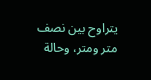يتراوح بين نصف متر ومتر، وحالة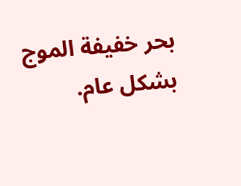بحر خفيفة الموج بشكل عام.